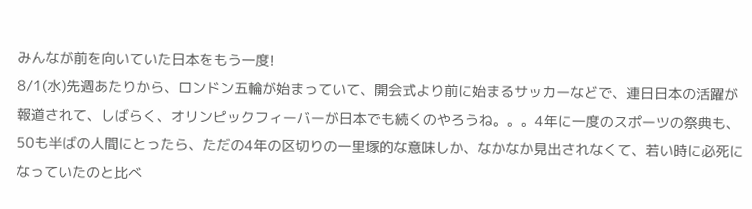みんなが前を向いていた日本をもう一度!
8/1(水)先週あたりから、ロンドン五輪が始まっていて、開会式より前に始まるサッカーなどで、連日日本の活躍が報道されて、しばらく、オリンピックフィーバーが日本でも続くのやろうね。。。4年に一度のスポーツの祭典も、50も半ばの人間にとったら、ただの4年の区切りの一里塚的な意味しか、なかなか見出されなくて、若い時に必死になっていたのと比べ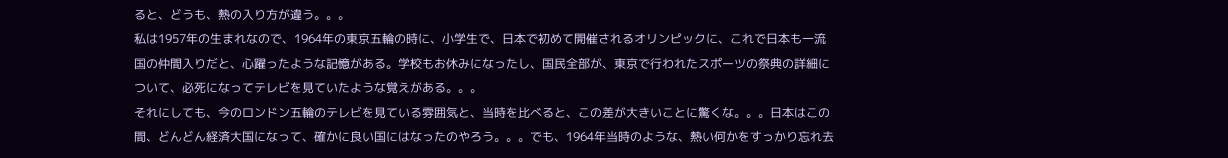ると、どうも、熱の入り方が違う。。。
私は1957年の生まれなので、1964年の東京五輪の時に、小学生で、日本で初めて開催されるオリンピックに、これで日本も一流国の仲間入りだと、心躍ったような記憶がある。学校もお休みになったし、国民全部が、東京で行われたスポーツの祭典の詳細について、必死になってテレビを見ていたような覚えがある。。。
それにしても、今のロンドン五輪のテレビを見ている雰囲気と、当時を比べると、この差が大きいことに驚くな。。。日本はこの間、どんどん経済大国になって、確かに良い国にはなったのやろう。。。でも、1964年当時のような、熱い何かをすっかり忘れ去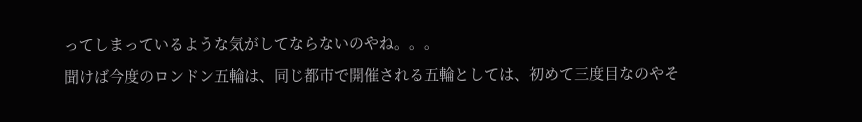ってしまっているような気がしてならないのやね。。。
聞けば今度のロンドン五輪は、同じ都市で開催される五輪としては、初めて三度目なのやそ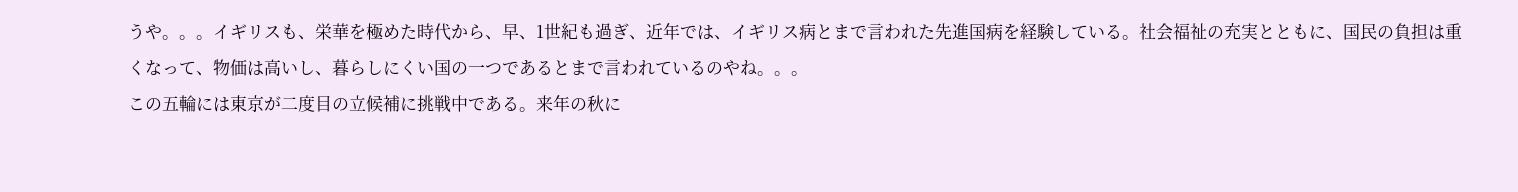うや。。。イギリスも、栄華を極めた時代から、早、1世紀も過ぎ、近年では、イギリス病とまで言われた先進国病を経験している。社会福祉の充実とともに、国民の負担は重くなって、物価は高いし、暮らしにくい国の一つであるとまで言われているのやね。。。
この五輪には東京が二度目の立候補に挑戦中である。来年の秋に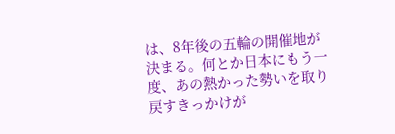は、8年後の五輪の開催地が決まる。何とか日本にもう一度、あの熱かった勢いを取り戻すきっかけが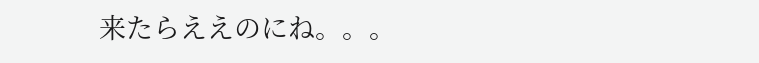来たらええのにね。。。